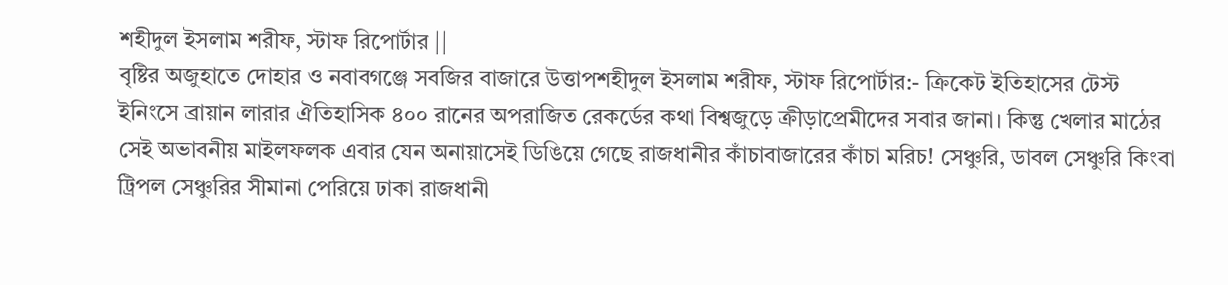শহীদুল ইসলাম শরীফ, স্টাফ রিপোর্টার ||
বৃষ্টির অজুহাতে দোহার ও নবাবগঞ্জে সবজির বাজারে উত্তাপশহীদুল ইসলাম শরীফ, স্টাফ রিপোর্টার:- ক্রিকেট ইতিহাসের টেস্ট ইনিংসে ব্রায়ান লারার ঐতিহাসিক ৪০০ রানের অপরাজিত রেকর্ডের কথা বিশ্বজুড়ে ক্রীড়াপ্রেমীদের সবার জানা। কিন্তু খেলার মাঠের সেই অভাবনীয় মাইলফলক এবার যেন অনায়াসেই ডিঙিয়ে গেছে রাজধানীর কাঁচাবাজারের কাঁচা মরিচ! সেঞ্চুরি, ডাবল সেঞ্চুরি কিংবা ট্রিপল সেঞ্চুরির সীমানা পেরিয়ে ঢাকা রাজধানী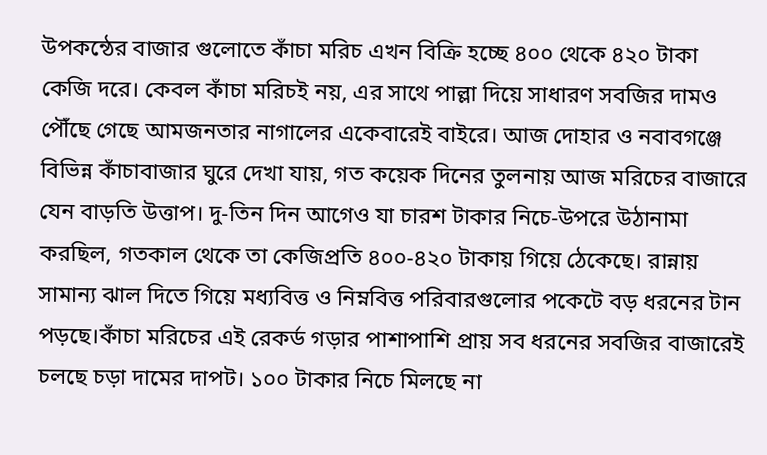উপকন্ঠের বাজার গুলোতে কাঁচা মরিচ এখন বিক্রি হচ্ছে ৪০০ থেকে ৪২০ টাকা কেজি দরে। কেবল কাঁচা মরিচই নয়, এর সাথে পাল্লা দিয়ে সাধারণ সবজির দামও পৌঁছে গেছে আমজনতার নাগালের একেবারেই বাইরে। আজ দোহার ও নবাবগঞ্জে বিভিন্ন কাঁচাবাজার ঘুরে দেখা যায়, গত কয়েক দিনের তুলনায় আজ মরিচের বাজারে যেন বাড়তি উত্তাপ। দু-তিন দিন আগেও যা চারশ টাকার নিচে-উপরে উঠানামা করছিল, গতকাল থেকে তা কেজিপ্রতি ৪০০-৪২০ টাকায় গিয়ে ঠেকেছে। রান্নায় সামান্য ঝাল দিতে গিয়ে মধ্যবিত্ত ও নিম্নবিত্ত পরিবারগুলোর পকেটে বড় ধরনের টান পড়ছে।কাঁচা মরিচের এই রেকর্ড গড়ার পাশাপাশি প্রায় সব ধরনের সবজির বাজারেই চলছে চড়া দামের দাপট। ১০০ টাকার নিচে মিলছে না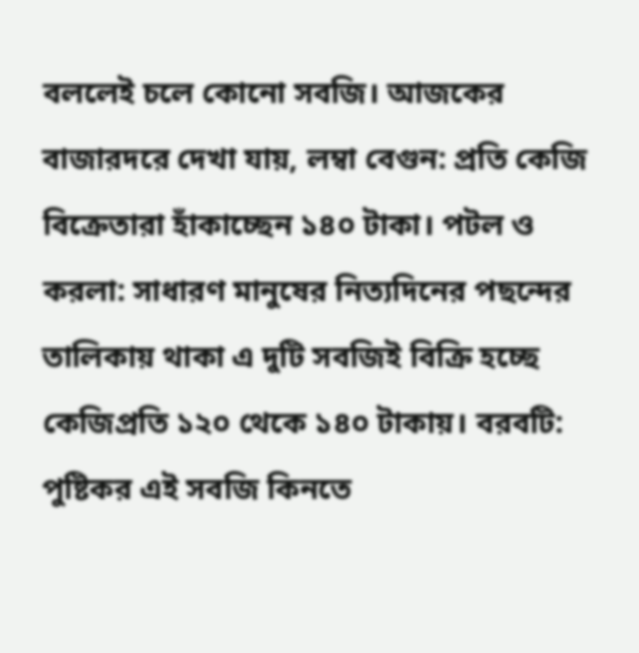বললেই চলে কোনো সবজি। আজকের বাজারদরে দেখা যায়, লম্বা বেগুন: প্রতি কেজি বিক্রেতারা হাঁকাচ্ছেন ১৪০ টাকা। পটল ও করলা: সাধারণ মানুষের নিত্যদিনের পছন্দের তালিকায় থাকা এ দুটি সবজিই বিক্রি হচ্ছে কেজিপ্রতি ১২০ থেকে ১৪০ টাকায়। বরবটি: পুষ্টিকর এই সবজি কিনতে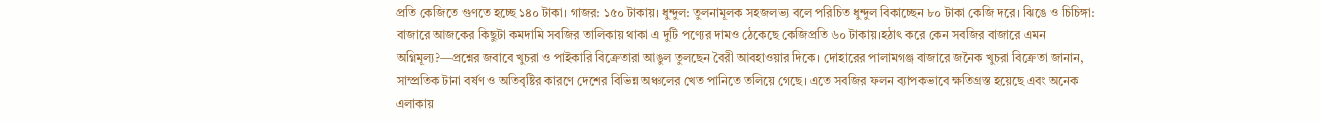প্রতি কেজিতে গুণতে হচ্ছে ১৪০ টাকা। গাজর: ১৫০ টাকায়। ধুন্দুল: তুলনামূলক সহজলভ্য বলে পরিচিত ধুন্দুল বিকাচ্ছেন ৮০ টাকা কেজি দরে। ঝিঙে ও চিচিঙ্গা: বাজারে আজকের কিছুটা কমদামি সবজির তালিকায় থাকা এ দুটি পণ্যের দামও ঠেকেছে কেজিপ্রতি ৬০ টাকায়।হঠাৎ করে কেন সবজির বাজারে এমন অগ্নিমূল্য?—প্রশ্নের জবাবে খুচরা ও পাইকারি বিক্রেতারা আঙুল তুলছেন বৈরী আবহাওয়ার দিকে। দোহারের পালামগঞ্জ বাজারে জনৈক খুচরা বিক্রেতা জানান, সাম্প্রতিক টানা বর্ষণ ও অতিবৃষ্টির কারণে দেশের বিভিন্ন অঞ্চলের খেত পানিতে তলিয়ে গেছে। এতে সবজির ফলন ব্যাপকভাবে ক্ষতিগ্রস্ত হয়েছে এবং অনেক এলাকায়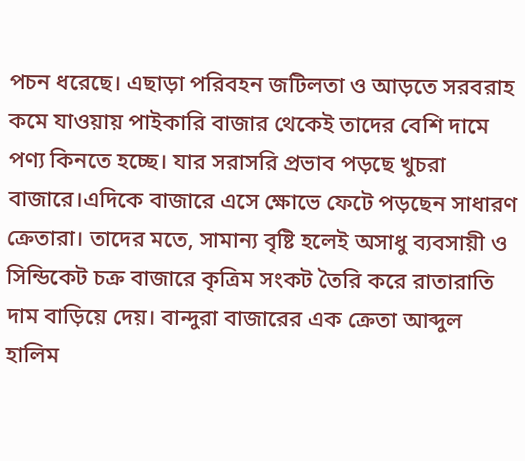পচন ধরেছে। এছাড়া পরিবহন জটিলতা ও আড়তে সরবরাহ কমে যাওয়ায় পাইকারি বাজার থেকেই তাদের বেশি দামে পণ্য কিনতে হচ্ছে। যার সরাসরি প্রভাব পড়ছে খুচরা বাজারে।এদিকে বাজারে এসে ক্ষোভে ফেটে পড়ছেন সাধারণ ক্রেতারা। তাদের মতে, সামান্য বৃষ্টি হলেই অসাধু ব্যবসায়ী ও সিন্ডিকেট চক্র বাজারে কৃত্রিম সংকট তৈরি করে রাতারাতি দাম বাড়িয়ে দেয়। বান্দুরা বাজারের এক ক্রেতা আব্দুল হালিম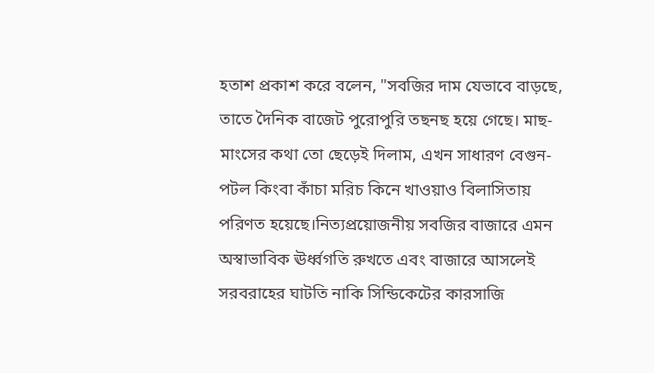হতাশ প্রকাশ করে বলেন, "সবজির দাম যেভাবে বাড়ছে, তাতে দৈনিক বাজেট পুরোপুরি তছনছ হয়ে গেছে। মাছ-মাংসের কথা তো ছেড়েই দিলাম, এখন সাধারণ বেগুন-পটল কিংবা কাঁচা মরিচ কিনে খাওয়াও বিলাসিতায় পরিণত হয়েছে।নিত্যপ্রয়োজনীয় সবজির বাজারে এমন অস্বাভাবিক ঊর্ধ্বগতি রুখতে এবং বাজারে আসলেই সরবরাহের ঘাটতি নাকি সিন্ডিকেটের কারসাজি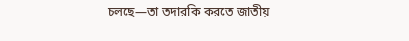চলছে—তা তদারকি করতে জাতীয়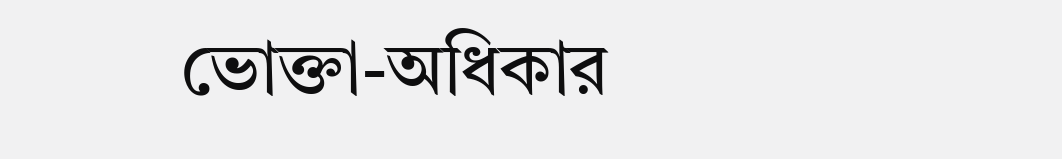ভোক্তা-অধিকার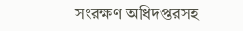সংরক্ষণ অধিদপ্তরসহ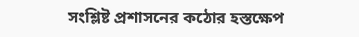সংশ্লিষ্ট প্রশাসনের কঠোর হস্তক্ষেপ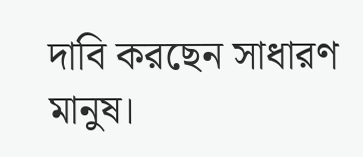দাবি করছেন সাধারণ মানুষ।